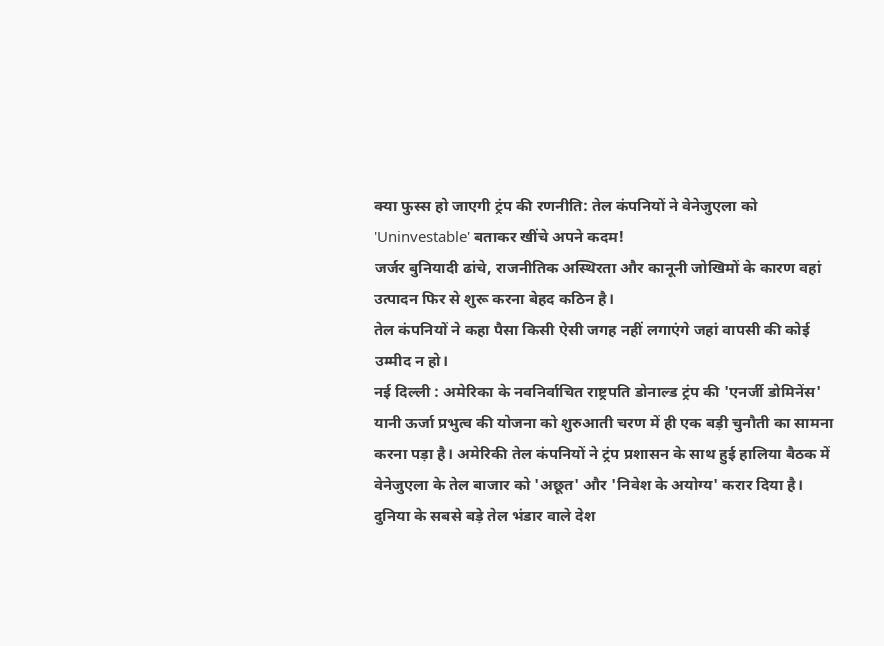क्या फुस्स हो जाएगी ट्रंप की रणनीति: तेल कंपनियों ने वेनेजुएला को 'Uninvestable' बताकर खींचे अपने कदम!
जर्जर बुनियादी ढांचे, राजनीतिक अस्थिरता और कानूनी जोखिमों के कारण वहां उत्पादन फिर से शुरू करना बेहद कठिन है।
तेल कंपनियों ने कहा पैसा किसी ऐसी जगह नहीं लगाएंगे जहां वापसी की कोई उम्मीद न हो।
नई दिल्ली : अमेरिका के नवनिर्वाचित राष्ट्रपति डोनाल्ड ट्रंप की 'एनर्जी डोमिनेंस' यानी ऊर्जा प्रभुत्व की योजना को शुरुआती चरण में ही एक बड़ी चुनौती का सामना करना पड़ा है। अमेरिकी तेल कंपनियों ने ट्रंप प्रशासन के साथ हुई हालिया बैठक में वेनेजुएला के तेल बाजार को 'अछूत' और 'निवेश के अयोग्य' करार दिया है।
दुनिया के सबसे बड़े तेल भंडार वाले देश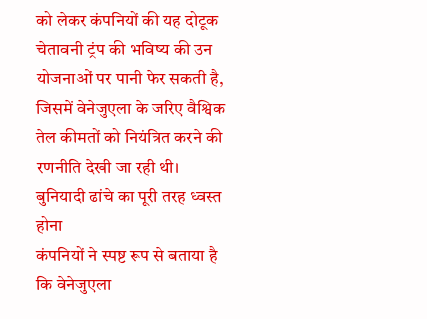को लेकर कंपनियों की यह दोटूक चेतावनी ट्रंप की भविष्य की उन योजनाओं पर पानी फेर सकती है, जिसमें वेनेजुएला के जरिए वैश्विक तेल कीमतों को नियंत्रित करने की रणनीति देखी जा रही थी।
बुनियादी ढांचे का पूरी तरह ध्वस्त होना
कंपनियों ने स्पष्ट रूप से बताया है कि वेनेजुएला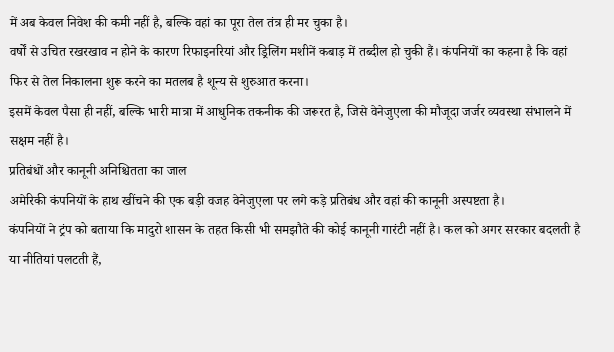में अब केवल निवेश की कमी नहीं है, बल्कि वहां का पूरा तेल तंत्र ही मर चुका है।
वर्षों से उचित रखरखाव न होने के कारण रिफाइनरियां और ड्रिलिंग मशीनें कबाड़ में तब्दील हो चुकी हैं। कंपनियों का कहना है कि वहां फिर से तेल निकालना शुरू करने का मतलब है शून्य से शुरुआत करना।
इसमें केवल पैसा ही नहीं, बल्कि भारी मात्रा में आधुनिक तकनीक की जरूरत है, जिसे वेनेजुएला की मौजूदा जर्जर व्यवस्था संभालने में सक्षम नहीं है।
प्रतिबंधों और कानूनी अनिश्चितता का जाल
अमेरिकी कंपनियों के हाथ खींचने की एक बड़ी वजह वेनेजुएला पर लगे कड़े प्रतिबंध और वहां की कानूनी अस्पष्टता है।
कंपनियों ने ट्रंप को बताया कि मादुरो शासन के तहत किसी भी समझौते की कोई कानूनी गारंटी नहीं है। कल को अगर सरकार बदलती है या नीतियां पलटती हैं,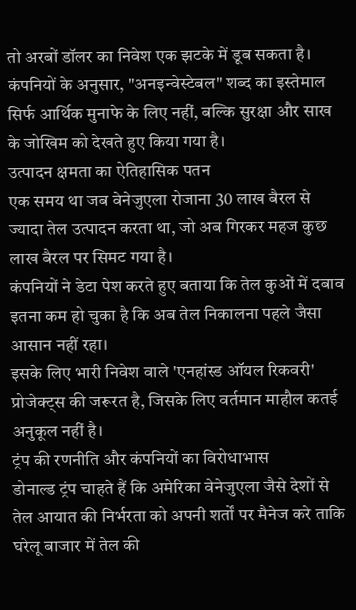तो अरबों डॉलर का निवेश एक झटके में डूब सकता है।
कंपनियों के अनुसार, "अनइन्वेस्टेबल" शब्द का इस्तेमाल सिर्फ आर्थिक मुनाफे के लिए नहीं, बल्कि सुरक्षा और साख के जोखिम को देखते हुए किया गया है।
उत्पादन क्षमता का ऐतिहासिक पतन
एक समय था जब वेनेजुएला रोजाना 30 लाख बैरल से ज्यादा तेल उत्पादन करता था, जो अब गिरकर महज कुछ लाख बैरल पर सिमट गया है।
कंपनियों ने डेटा पेश करते हुए बताया कि तेल कुओं में दबाव इतना कम हो चुका है कि अब तेल निकालना पहले जैसा आसान नहीं रहा।
इसके लिए भारी निवेश वाले 'एनहांस्ड ऑयल रिकवरी' प्रोजेक्ट्स की जरूरत है, जिसके लिए वर्तमान माहौल कतई अनुकूल नहीं है।
ट्रंप की रणनीति और कंपनियों का विरोधाभास
डोनाल्ड ट्रंप चाहते हैं कि अमेरिका वेनेजुएला जैसे देशों से तेल आयात की निर्भरता को अपनी शर्तों पर मैनेज करे ताकि घरेलू बाजार में तेल की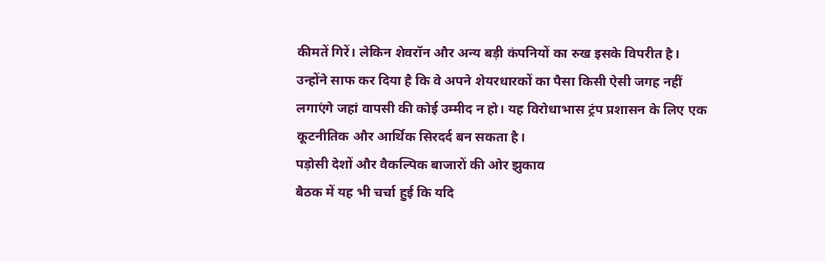कीमतें गिरें। लेकिन शेवरॉन और अन्य बड़ी कंपनियों का रुख इसके विपरीत है।
उन्होंने साफ कर दिया है कि वे अपने शेयरधारकों का पैसा किसी ऐसी जगह नहीं लगाएंगे जहां वापसी की कोई उम्मीद न हो। यह विरोधाभास ट्रंप प्रशासन के लिए एक कूटनीतिक और आर्थिक सिरदर्द बन सकता है।
पड़ोसी देशों और वैकल्पिक बाजारों की ओर झुकाव
बैठक में यह भी चर्चा हुई कि यदि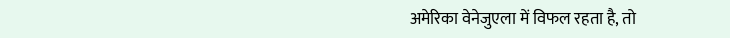अमेरिका वेनेजुएला में विफल रहता है, तो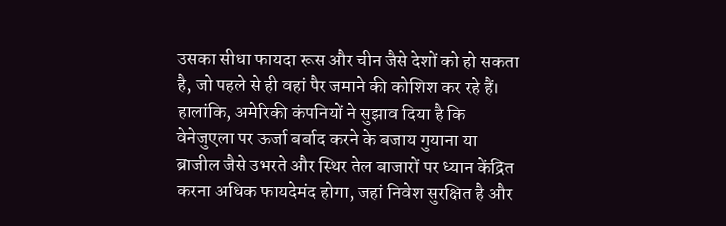उसका सीधा फायदा रूस और चीन जैसे देशों को हो सकता है, जो पहले से ही वहां पैर जमाने की कोशिश कर रहे हैं।
हालांकि, अमेरिकी कंपनियों ने सुझाव दिया है कि वेनेजुएला पर ऊर्जा बर्बाद करने के बजाय गुयाना या ब्राजील जैसे उभरते और स्थिर तेल बाजारों पर ध्यान केंद्रित करना अधिक फायदेमंद होगा, जहां निवेश सुरक्षित है और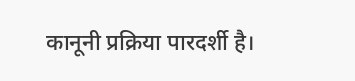कानूनी प्रक्रिया पारदर्शी है।